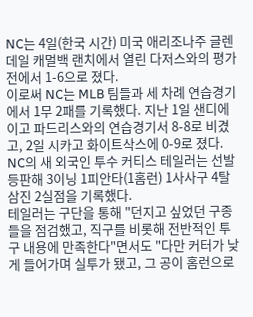NC는 4일(한국 시간) 미국 애리조나주 글렌데일 캐멀백 랜치에서 열린 다저스와의 평가전에서 1-6으로 졌다.
이로써 NC는 MLB 팀들과 세 차례 연습경기에서 1무 2패를 기록했다. 지난 1일 샌디에이고 파드리스와의 연습경기서 8-8로 비겼고, 2일 시카고 화이트삭스에 0-9로 졌다.
NC의 새 외국인 투수 커티스 테일러는 선발 등판해 3이닝 1피안타(1홈런) 1사사구 4탈삼진 2실점을 기록했다.
테일러는 구단을 통해 "던지고 싶었던 구종들을 점검했고, 직구를 비롯해 전반적인 투구 내용에 만족한다"면서도 "다만 커터가 낮게 들어가며 실투가 됐고, 그 공이 홈런으로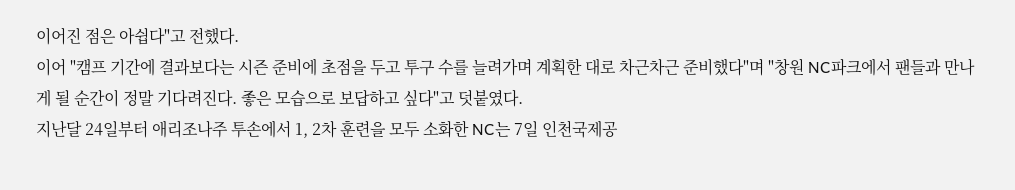이어진 점은 아쉽다"고 전했다.
이어 "캠프 기간에 결과보다는 시즌 준비에 초점을 두고 투구 수를 늘려가며 계획한 대로 차근차근 준비했다"며 "창원 NC파크에서 팬들과 만나게 될 순간이 정말 기다려진다. 좋은 모습으로 보답하고 싶다"고 덧붙였다.
지난달 24일부터 애리조나주 투손에서 1, 2차 훈련을 모두 소화한 NC는 7일 인천국제공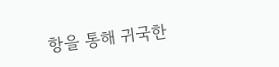항을 통해 귀국한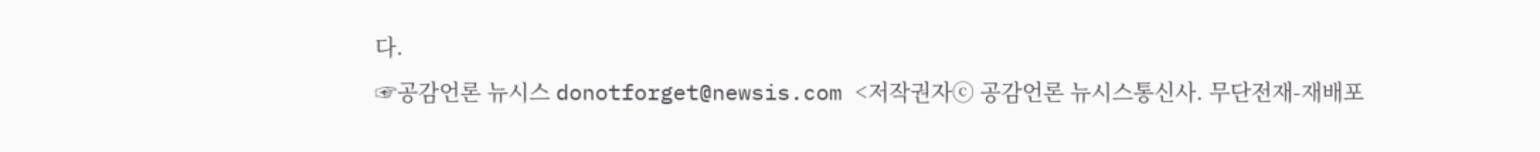다.
☞공감언론 뉴시스 donotforget@newsis.com <저작권자ⓒ 공감언론 뉴시스통신사. 무단전재-재배포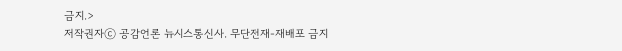금지.>
저작권자ⓒ 공감언론 뉴시스통신사. 무단전재-재배포 금지